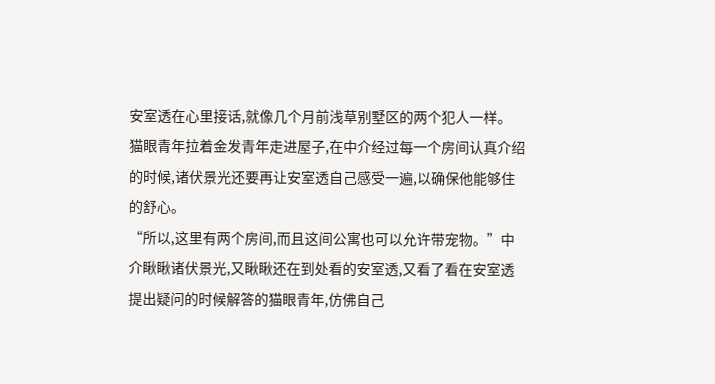安室透在心里接话,就像几个月前浅草别墅区的两个犯人一样。
猫眼青年拉着金发青年走进屋子,在中介经过每一个房间认真介绍的时候,诸伏景光还要再让安室透自己感受一遍,以确保他能够住的舒心。
“所以,这里有两个房间,而且这间公寓也可以允许带宠物。”中介瞅瞅诸伏景光,又瞅瞅还在到处看的安室透,又看了看在安室透提出疑问的时候解答的猫眼青年,仿佛自己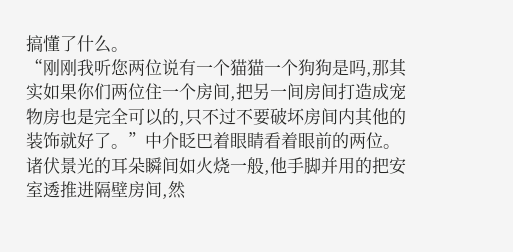搞懂了什么。
“刚刚我听您两位说有一个猫猫一个狗狗是吗,那其实如果你们两位住一个房间,把另一间房间打造成宠物房也是完全可以的,只不过不要破坏房间内其他的装饰就好了。”中介眨巴着眼睛看着眼前的两位。
诸伏景光的耳朵瞬间如火烧一般,他手脚并用的把安室透推进隔壁房间,然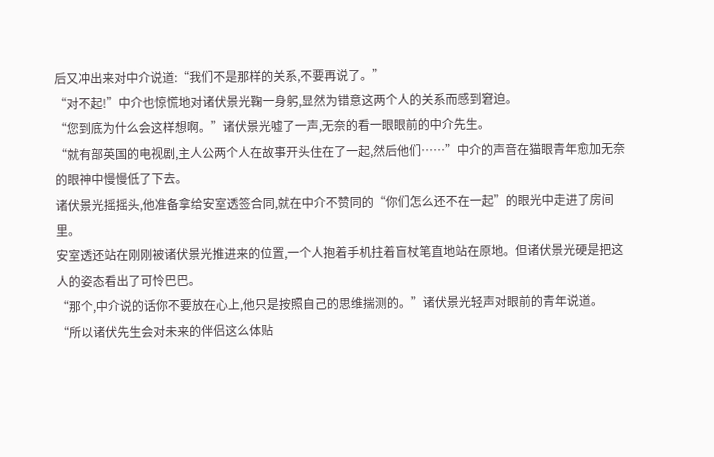后又冲出来对中介说道:“我们不是那样的关系,不要再说了。”
“对不起!”中介也惊慌地对诸伏景光鞠一身躬,显然为错意这两个人的关系而感到窘迫。
“您到底为什么会这样想啊。”诸伏景光嘘了一声,无奈的看一眼眼前的中介先生。
“就有部英国的电视剧,主人公两个人在故事开头住在了一起,然后他们……”中介的声音在猫眼青年愈加无奈的眼神中慢慢低了下去。
诸伏景光摇摇头,他准备拿给安室透签合同,就在中介不赞同的“你们怎么还不在一起”的眼光中走进了房间里。
安室透还站在刚刚被诸伏景光推进来的位置,一个人抱着手机拄着盲杖笔直地站在原地。但诸伏景光硬是把这人的姿态看出了可怜巴巴。
“那个,中介说的话你不要放在心上,他只是按照自己的思维揣测的。”诸伏景光轻声对眼前的青年说道。
“所以诸伏先生会对未来的伴侣这么体贴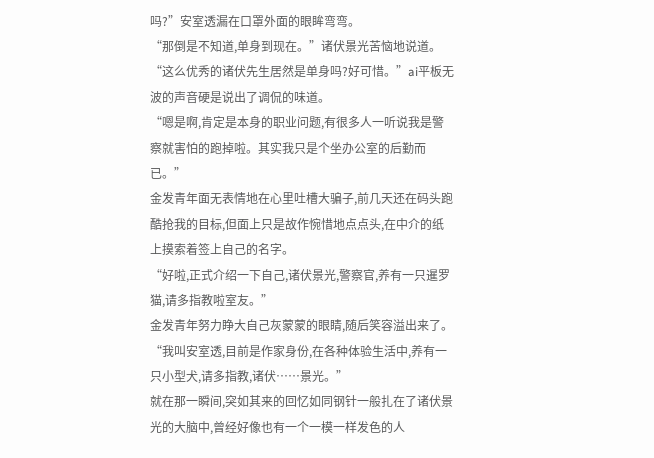吗?”安室透漏在口罩外面的眼眸弯弯。
“那倒是不知道,单身到现在。”诸伏景光苦恼地说道。
“这么优秀的诸伏先生居然是单身吗?好可惜。”ai平板无波的声音硬是说出了调侃的味道。
“嗯是啊,肯定是本身的职业问题,有很多人一听说我是警察就害怕的跑掉啦。其实我只是个坐办公室的后勤而已。”
金发青年面无表情地在心里吐槽大骗子,前几天还在码头跑酷抢我的目标,但面上只是故作惋惜地点点头,在中介的纸上摸索着签上自己的名字。
“好啦,正式介绍一下自己,诸伏景光,警察官,养有一只暹罗猫,请多指教啦室友。”
金发青年努力睁大自己灰蒙蒙的眼睛,随后笑容溢出来了。
“我叫安室透,目前是作家身份,在各种体验生活中,养有一只小型犬,请多指教,诸伏……景光。”
就在那一瞬间,突如其来的回忆如同钢针一般扎在了诸伏景光的大脑中,曾经好像也有一个一模一样发色的人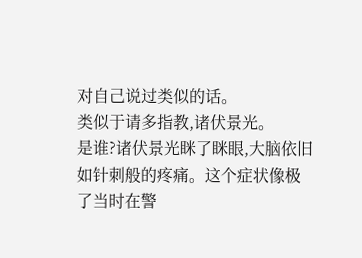对自己说过类似的话。
类似于请多指教,诸伏景光。
是谁?诸伏景光眯了眯眼,大脑依旧如针刺般的疼痛。这个症状像极了当时在警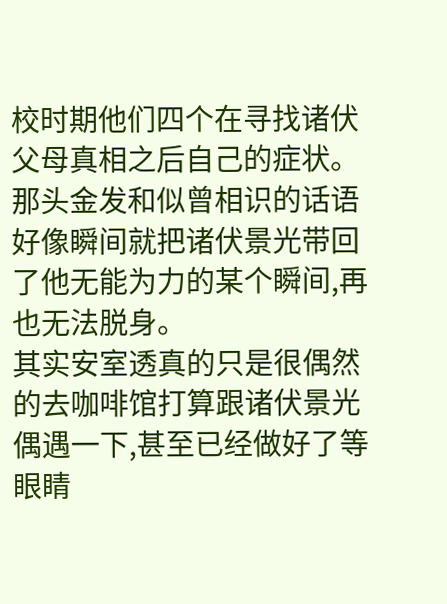校时期他们四个在寻找诸伏父母真相之后自己的症状。
那头金发和似曾相识的话语好像瞬间就把诸伏景光带回了他无能为力的某个瞬间,再也无法脱身。
其实安室透真的只是很偶然的去咖啡馆打算跟诸伏景光偶遇一下,甚至已经做好了等眼睛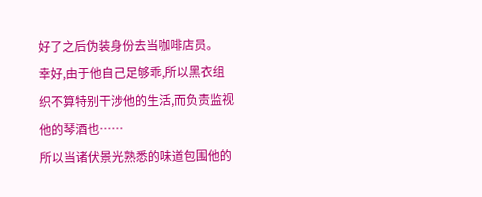好了之后伪装身份去当咖啡店员。
幸好,由于他自己足够乖,所以黑衣组织不算特别干涉他的生活,而负责监视他的琴酒也……
所以当诸伏景光熟悉的味道包围他的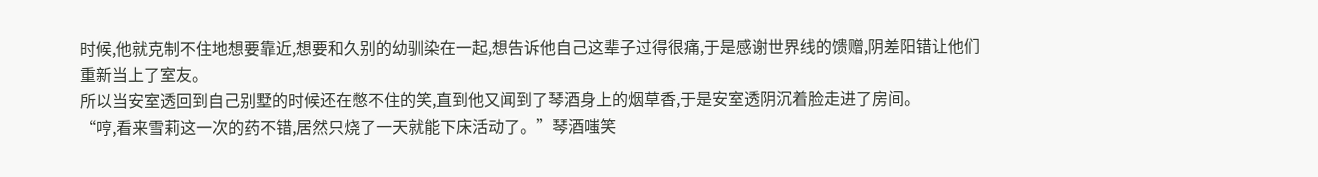时候,他就克制不住地想要靠近,想要和久别的幼驯染在一起,想告诉他自己这辈子过得很痛,于是感谢世界线的馈赠,阴差阳错让他们重新当上了室友。
所以当安室透回到自己别墅的时候还在憋不住的笑,直到他又闻到了琴酒身上的烟草香,于是安室透阴沉着脸走进了房间。
“哼,看来雪莉这一次的药不错,居然只烧了一天就能下床活动了。”琴酒嗤笑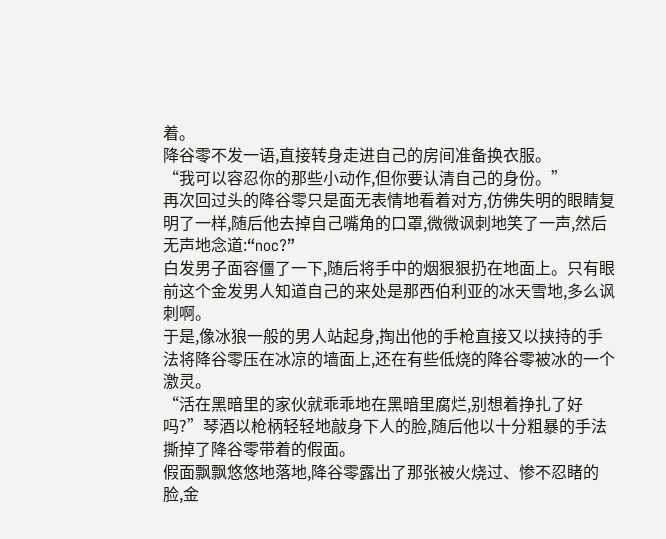着。
降谷零不发一语,直接转身走进自己的房间准备换衣服。
“我可以容忍你的那些小动作,但你要认清自己的身份。”
再次回过头的降谷零只是面无表情地看着对方,仿佛失明的眼睛复明了一样,随后他去掉自己嘴角的口罩,微微讽刺地笑了一声,然后无声地念道:“noc?”
白发男子面容僵了一下,随后将手中的烟狠狠扔在地面上。只有眼前这个金发男人知道自己的来处是那西伯利亚的冰天雪地,多么讽刺啊。
于是,像冰狼一般的男人站起身,掏出他的手枪直接又以挟持的手法将降谷零压在冰凉的墙面上,还在有些低烧的降谷零被冰的一个激灵。
“活在黑暗里的家伙就乖乖地在黑暗里腐烂,别想着挣扎了好吗?”琴酒以枪柄轻轻地敲身下人的脸,随后他以十分粗暴的手法撕掉了降谷零带着的假面。
假面飘飘悠悠地落地,降谷零露出了那张被火烧过、惨不忍睹的脸,金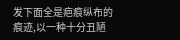发下面全是疤痕纵布的痕迹,以一种十分丑陋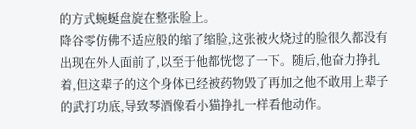的方式蜿蜒盘旋在整张脸上。
降谷零仿佛不适应般的缩了缩脸,这张被火烧过的脸很久都没有出现在外人面前了,以至于他都恍惚了一下。随后,他奋力挣扎着,但这辈子的这个身体已经被药物毁了再加之他不敢用上辈子的武打功底,导致琴酒像看小猫挣扎一样看他动作。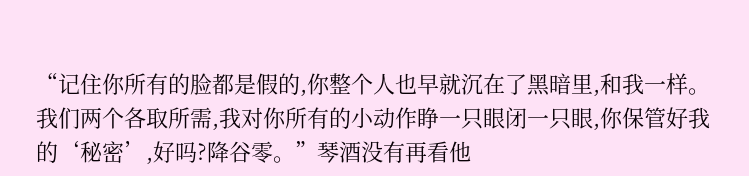“记住你所有的脸都是假的,你整个人也早就沉在了黑暗里,和我一样。我们两个各取所需,我对你所有的小动作睁一只眼闭一只眼,你保管好我的‘秘密’,好吗?降谷零。”琴酒没有再看他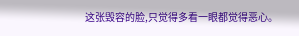这张毁容的脸,只觉得多看一眼都觉得恶心。